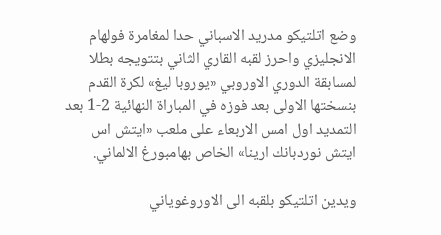وضع اتلتيكو مدريد الاسباني حدا لمغامرة فولهام الانجليزي واحرز لقبه القاري الثاني بتتويجه بطلا لمسابقة الدوري الاوروبي «يوروبا ليغ» لكرة القدم بنسختها الاولى بعد فوزه في المباراة النهائية 2-1 بعد التمديد اول امس الاربعاء على ملعب «ايتش اس ايتش نوردبانك ارينا» الخاص بهامبورغ الالماني.

ويدين اتلتيكو بلقبه الى الاوروغوياني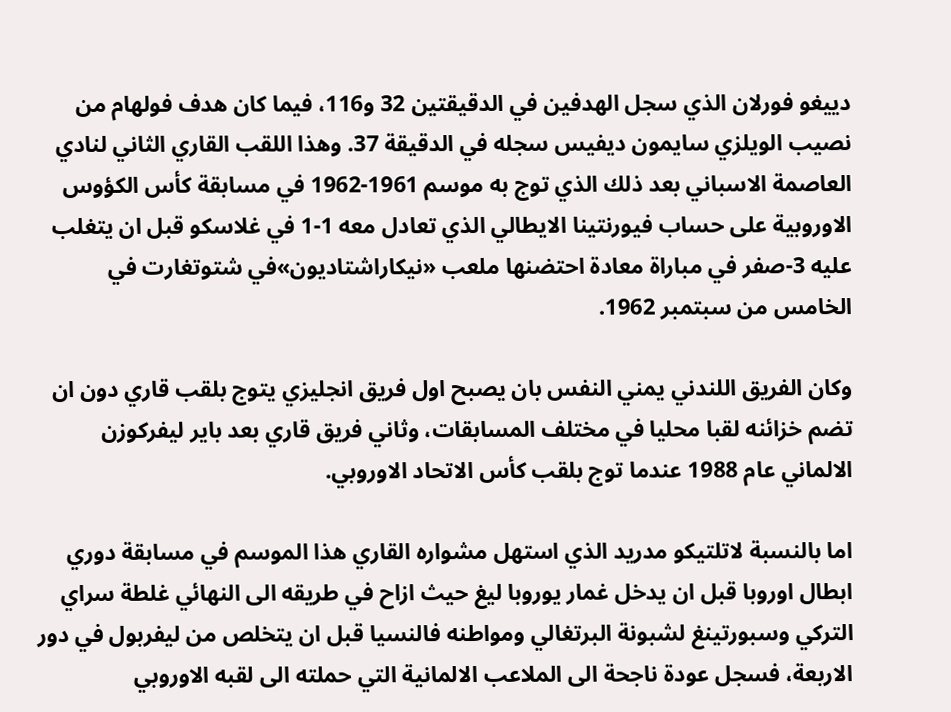دييغو فورلان الذي سجل الهدفين في الدقيقتين 32 و116، فيما كان هدف فولهام من نصيب الويلزي سايمون ديفيس سجله في الدقيقة 37. وهذا اللقب القاري الثاني لنادي العاصمة الاسباني بعد ذلك الذي توج به موسم 1961-1962 في مسابقة كأس الكؤوس الاوروبية على حساب فيورنتينا الايطالي الذي تعادل معه 1-1 في غلاسكو قبل ان يتغلب عليه 3-صفر في مباراة معادة احتضنها ملعب «نيكاراشتاديون»في شتوتغارت في الخامس من سبتمبر 1962.

وكان الفريق اللندني يمني النفس بان يصبح اول فريق انجليزي يتوج بلقب قاري دون ان تضم خزائنه لقبا محليا في مختلف المسابقات، وثاني فريق قاري بعد باير ليفركوزن الالماني عام 1988 عندما توج بلقب كأس الاتحاد الاوروبي.

اما بالنسبة لاتلتيكو مدريد الذي استهل مشواره القاري هذا الموسم في مسابقة دوري ابطال اوروبا قبل ان يدخل غمار يوروبا ليغ حيث ازاح في طريقه الى النهائي غلطة سراي التركي وسبورتينغ لشبونة البرتغالي ومواطنه فالنسيا قبل ان يتخلص من ليفربول في دور الاربعة، فسجل عودة ناجحة الى الملاعب الالمانية التي حملته الى لقبه الاوروبي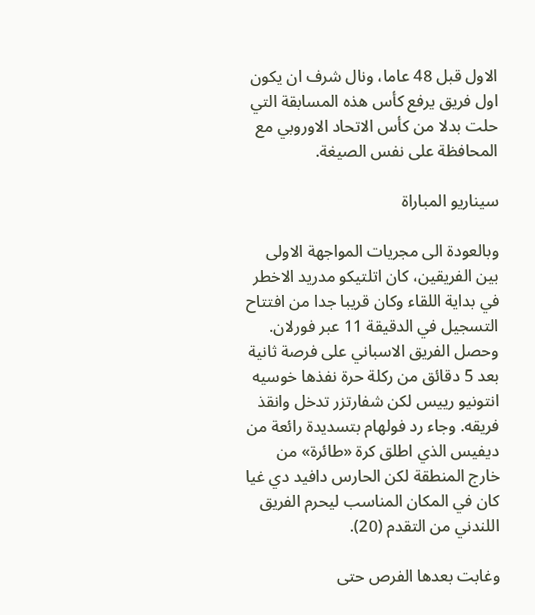الاول قبل 48 عاما، ونال شرف ان يكون اول فريق يرفع كأس هذه المسابقة التي حلت بدلا من كأس الاتحاد الاوروبي مع المحافظة على نفس الصيغة.

سيناريو المباراة

وبالعودة الى مجريات المواجهة الاولى بين الفريقين، كان اتلتيكو مدريد الاخطر في بداية اللقاء وكان قريبا جدا من افتتاح التسجيل في الدقيقة 11 عبر فورلان. وحصل الفريق الاسباني على فرصة ثانية بعد 5 دقائق من ركلة حرة نفذها خوسيه انتونيو رييس لكن شفارتزر تدخل وانقذ فريقه. وجاء رد فولهام بتسديدة رائعة من ديفيس الذي اطلق كرة «طائرة» من خارج المنطقة لكن الحارس دافيد دي غيا كان في المكان المناسب ليحرم الفريق اللندني من التقدم (20).

وغابت بعدها الفرص حتى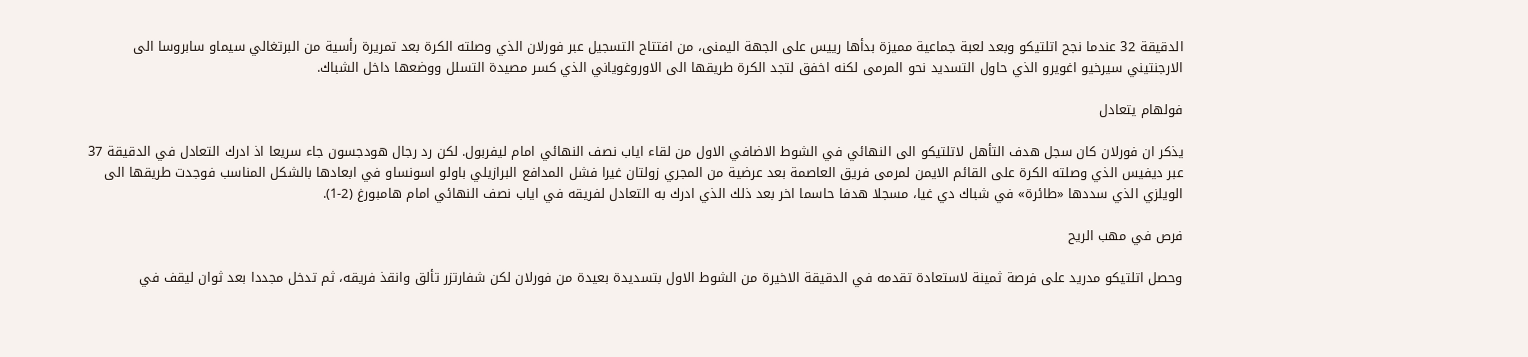الدقيقة 32 عندما نجح اتلتيكو وبعد لعبة جماعية مميزة بدأها رييس على الجهة اليمنى، من افتتاح التسجيل عبر فورلان الذي وصلته الكرة بعد تمريرة رأسية من البرتغالي سيماو سابروسا الى الارجنتيني سيرخيو اغويرو الذي حاول التسديد نحو المرمى لكنه اخفق لتجد الكرة طريقها الى الاوروغوياني الذي كسر مصيدة التسلل ووضعها داخل الشباك.

فولهام يتعادل

يذكر ان فورلان كان سجل هدف التأهل لاتلتيكو الى النهائي في الشوط الاضافي الاول من لقاء اياب نصف النهائي امام ليفربول. لكن رد رجال هودجسون جاء سريعا اذ ادرك التعادل في الدقيقة 37 عبر ديفيس الذي وصلته الكرة على القائم الايمن لمرمى فريق العاصمة بعد عرضية من المجري زولتان غيرا فشل المدافع البرازيلي باولو اسونساو في ابعادها بالشكل المناسب فوجدت طريقها الى الويلزي الذي سددها «طائرة» في شباك دي غيا، مسجلا هدفا حاسما اخر بعد ذلك الذي ادرك به التعادل لفريقه في اياب نصف النهائي امام هامبورغ (2-1).

فرص في مهب الريح

وحصل اتلتيكو مدريد على فرصة ثمينة لاستعادة تقدمه في الدقيقة الاخيرة من الشوط الاول بتسديدة بعيدة من فورلان لكن شفارتزر تألق وانقذ فريقه، ثم تدخل مجددا بعد ثوان ليقف في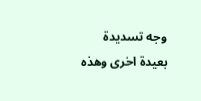وجه تسديدة بعيدة اخرى وهذه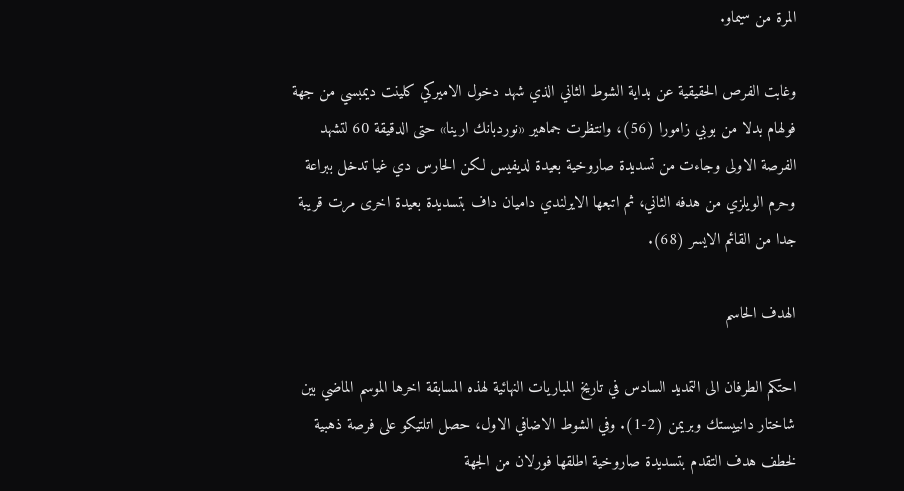المرة من سيماو.

وغابت الفرص الحقيقية عن بداية الشوط الثاني الذي شهد دخول الاميركي كلينت ديمبسي من جهة فولهام بدلا من بوبي زامورا (56)، وانتظرت جماهير «نوردبانك ارينا» حتى الدقيقة 60 لتشهد الفرصة الاولى وجاءت من تسديدة صاروخية بعيدة لديفيس لكن الحارس دي غيا تدخل ببراعة وحرم الويلزي من هدفه الثاني، ثم اتبعها الايرلندي داميان داف بتسديدة بعيدة اخرى مرت قريبة جدا من القائم الايسر (68).

الهدف الحاسم

احتكم الطرفان الى التمديد السادس في تاريخ المباريات النهائية لهذه المسابقة اخرها الموسم الماضي بين شاختار دانييستك وبريمن (2-1). وفي الشوط الاضافي الاول، حصل اتلتيكو على فرصة ذهبية لخطف هدف التقدم بتسديدة صاروخية اطلقها فورلان من الجهة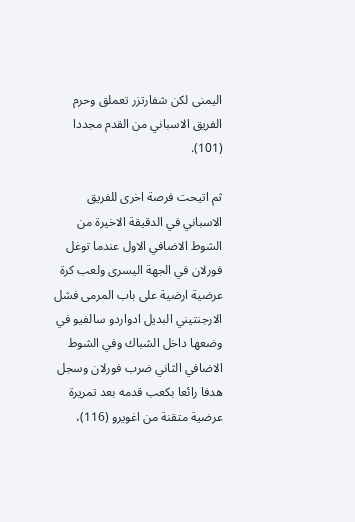اليمنى لكن شفارتزر تعملق وحرم الفريق الاسباني من القدم مجددا (101).

ثم اتيحت فرصة اخرى للفريق الاسباني في الدقيقة الاخيرة من الشوط الاضافي الاول عندما توغل فورلان في الجهة اليسرى ولعب كرة عرضية ارضية على باب المرمى فشل الارجنتيني البديل ادواردو سالفيو في وضعها داخل الشباك وفي الشوط الاضافي الثاني ضرب فورلان وسجل هدفا رائعا بكعب قدمه بعد تمريرة عرضية متقنة من اغويرو (116)،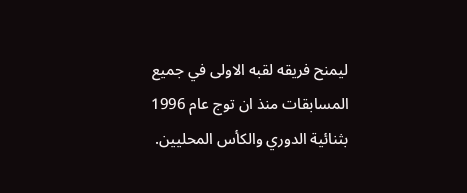ليمنح فريقه لقبه الاولى في جميع المسابقات منذ ان توج عام 1996 بثنائية الدوري والكأس المحليين.